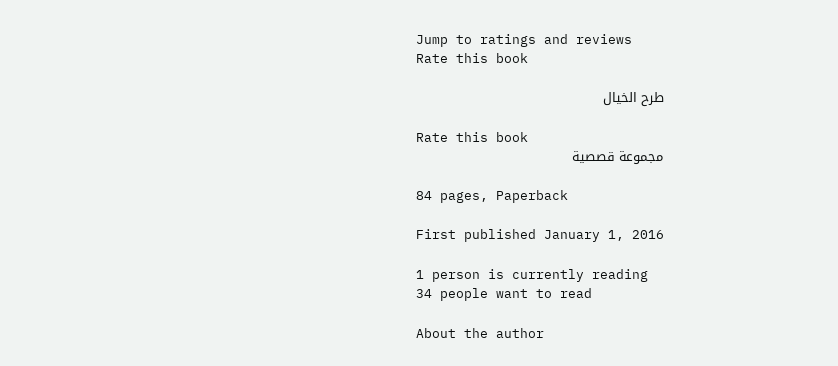Jump to ratings and reviews
Rate this book

طرح الخيال

Rate this book
مجموعة قصصية

84 pages, Paperback

First published January 1, 2016

1 person is currently reading
34 people want to read

About the author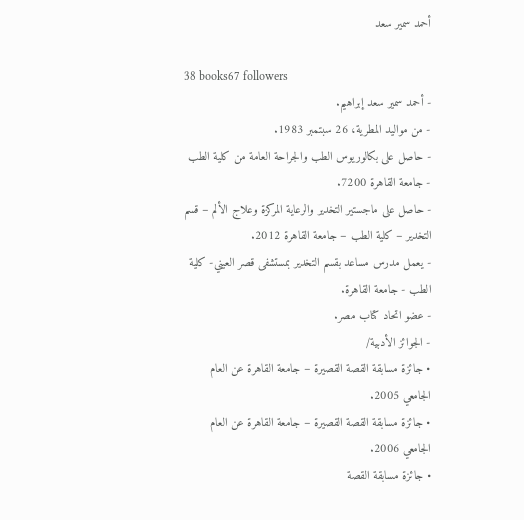أحمد سمير سعد

38 books67 followers
- أحمد سمير سعد إبراهيم.
- من مواليد المطرية، 26 سبتمبر 1983.
- حاصل على بكالوريوس الطب والجراحة العامة من كلية الطب - جامعة القاهرة 7200.
- حاصل على ماجستير التخدير والرعاية المركزة وعلاج الألم – قسم التخدير – كلية الطب – جامعة القاهرة 2012.
- يعمل مدرس مساعد بقسم التخدير بمستشفى قصر العيني- كلية الطب - جامعة القاهرة.
- عضو اتحاد كتاب مصر.
- الجوائز الأدبية/
• جائزة مسابقة القصة القصيرة – جامعة القاهرة عن العام الجامعي 2005.
• جائزة مسابقة القصة القصيرة – جامعة القاهرة عن العام الجامعي 2006.
• جائزة مسابقة القصة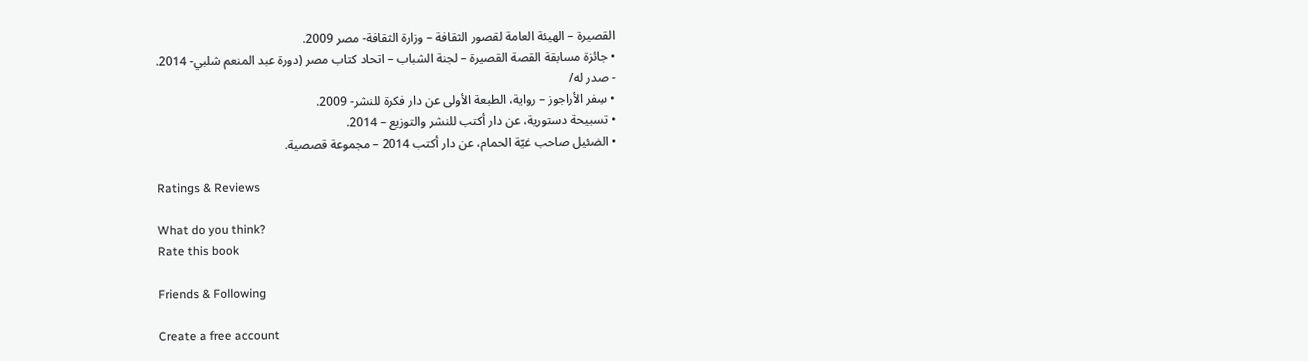القصيرة – الهيئة العامة لقصور الثقافة – وزارة الثقافة- مصر 2009.
• جائزة مسابقة القصة القصيرة – لجنة الشباب – اتحاد كتاب مصر (دورة عبد المنعم شلبي- 2014.
- صدر له/
• سِفر الأراجوز – رواية، الطبعة الأولى عن دار فكرة للنشر- 2009.
• تسبيحة دستورية، عن دار أكتب للنشر والتوزيع – 2014.
• الضئيل صاحب غيّة الحمام، عن دار أكتب 2014 – مجموعة قصصية.

Ratings & Reviews

What do you think?
Rate this book

Friends & Following

Create a free account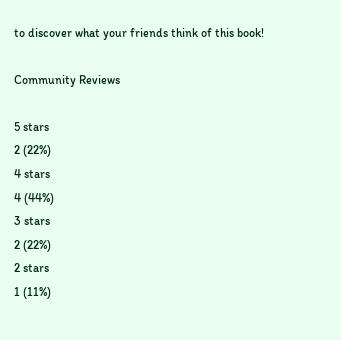to discover what your friends think of this book!

Community Reviews

5 stars
2 (22%)
4 stars
4 (44%)
3 stars
2 (22%)
2 stars
1 (11%)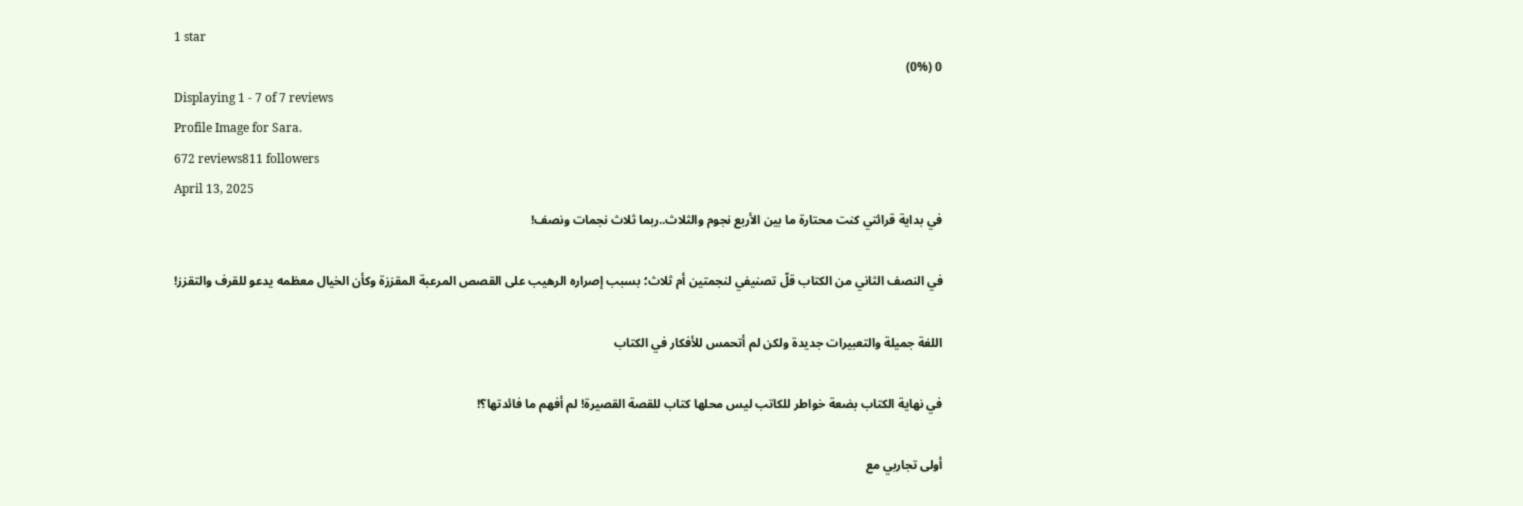1 star
0 (0%)
Displaying 1 - 7 of 7 reviews
Profile Image for Sara.
672 reviews811 followers
April 13, 2025
في بداية قرائتي كنت محتارة ما بين الأربع نجوم والثلاث..ربما ثلاث نجمات ونصف!

في النصف الثاني من الكتاب قلّ تصنيفي لنجمتين أم ثلاث؛ بسبب إصراره الرهيب على القصص المرعبة المقززة وكأن الخيال معظمه يدعو للقرف والتقزز!

اللغة جميلة والتعبيرات جديدة ولكن لم أتحمس للأفكار في الكتاب

في نهاية الكتاب بضعة خواطر للكاتب ليس محلها كتاب للقصة القصيرة! لم أفهم ما فائدتها؟!

أولى تجاربي مع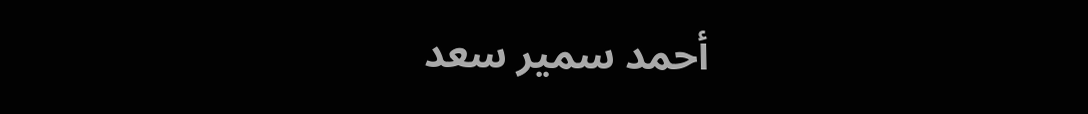أحمد سمير سعد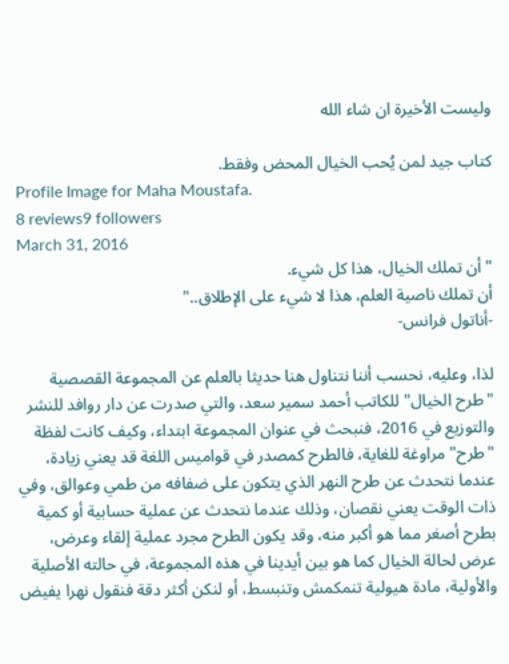وليست الأخيرة ان شاء الله

كتاب جيد لمن يُحب الخيال المحض وفقط.
Profile Image for Maha Moustafa.
8 reviews9 followers
March 31, 2016
" أن تملك الخيال، هذا كل شيء.
أن تملك ناصية العلم، هذا لا شيء على الإطلاق.."
-أناتول فرانس-

لذا، وعليه، نحسب أننا نتناول هنا حديثا بالعلم عن المجموعة القصصية "طرح الخيال" للكاتب أحمد سمير سعد، والتي صدرت عن دار روافد للنشر والتوزيع في 2016، فنبحث في عنوان المجموعة ابتداء، وكيف كانت لفظة "طرح" مراوغة للغاية، فالطرح كمصدر في قواميس اللغة قد يعني زيادة، عندما نتحدث عن طرح النهر الذي يتكون على ضفافه من طمي وعوالق، وفي ذات الوقت يعني نقصان، وذلك عندما نتحدث عن عملية حسابية أو كمية بطرح أصغر مما هو أكبر منه، وقد يكون الطرح مجرد عملية إلقاء وعرض، عرض لحالة الخيال كما هو بين أيدينا في هذه المجموعة، في حالته الأصلية والأولية، مادة هيولية تنمكمش وتنبسط، أو لنكن أكثر دقة فنقول نهرا يفيض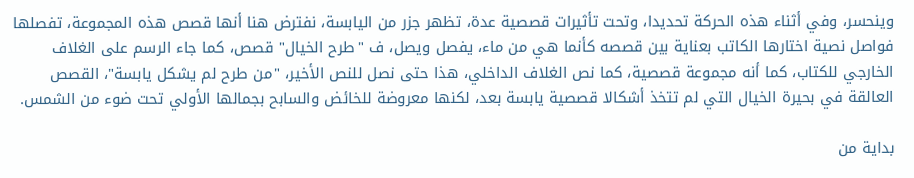وينحسر، وفي أثناء هذه الحركة تحديدا، وتحت تأثيرات قصصية عدة، تظهر جزر من اليابسة، نفترض هنا أنها قصص هذه المجموعة، تفصلها فواصل نصية اختارها الكاتب بعناية بين قصصه كأنما هي من ماء، يفصل ويصل، ف "طرح الخيال" قصص، كما جاء الرسم على الغلاف الخارجي للكتاب، كما أنه مجموعة قصصية، كما نص الغلاف الداخلي، هذا حتى نصل للنص الأخير، "من طرح لم يشكل يابسة"، القصص العالقة في بحيرة الخيال التي لم تتخذ أشكالا قصصية يابسة بعد، لكنها معروضة للخائض والسابح بجمالها الأولي تحت ضوء من الشمس.

بداية من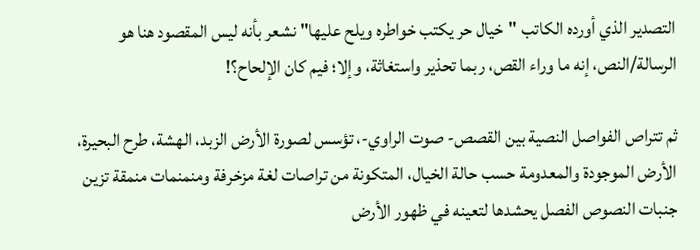التصدير الذي أورده الكاتب "خيال حر يكتب خواطره ويلح عليها" نشعر بأنه ليس المقصود هنا هو الرسالة/النص، إنه ما وراء القص، ربما تحذير واستغاثة، وإلا؛ فيم كان الإلحاح؟!

ثم تتراص الفواصل النصية بين القصص- صوت الراوي-، تؤسس لصورة الأرض الزبد، الهشة، طرح البحيرة، الأرض الموجودة والمعدومة حسب حالة الخيال، المتكونة من تراصات لغة مزخرفة ومنمنمات منمقة تزين جنبات النصوص الفصل يحشدها لتعينه في ظهور الأرض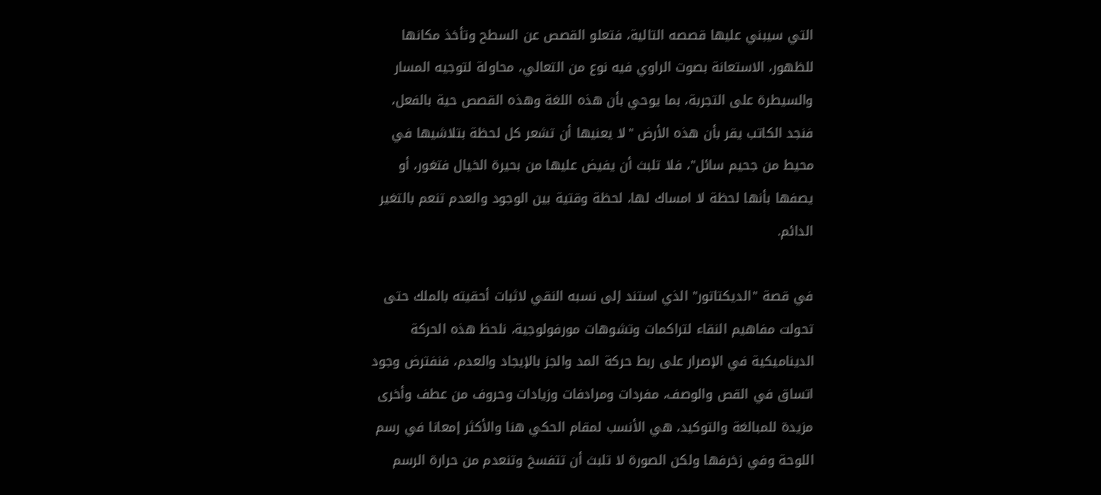التي سيبني عليها قصصه التالية، فتعلو القصص عن السطح وتأخذ مكانها للظهور، الاستعانة بصوت الراوي فيه نوع من التعالي، محاولة لتوجيه المسار والسيطرة على التجربة، بما يوحي بأن هذه اللغة وهذه القصص حية بالفعل، فنجد الكاتب يقر بأن هذه الأرض "لا يعنيها أن تشعر كل لحظة بتلاشيها في محيط من جحيم سائل"، فلا تلبث أن يفيض عليها من بحيرة الخيال فتغور، أو يصفها بأنها لحظة لا امساك لها، لحظة وقتية بين الوجود والعدم تنعم بالتغير الدائم.

في قصة "الديكتاتور" الذي استند إلى نسبه النقي لاثبات أحقيته بالملك حتى تحولت مفاهيم النقاء لتراكمات وتشوهات مورفولوجية، نلحظ هذه الحركة الديناميكية في الإصرار على ربط حركة المد والجز بالإيجاد والعدم، فنفترض وجود اتساق في القص والوصف، مفردات ومرادفات وزيادات وحروف من عطف وأخرى مزيدة للمبالغة والتوكيد، هي الأنسب لمقام الحكي هنا والأكثر إمعانا في رسم اللوحة وفي زخرفها ولكن الصورة لا تلبث أن تتفسخ وتنعدم من حرارة الرسم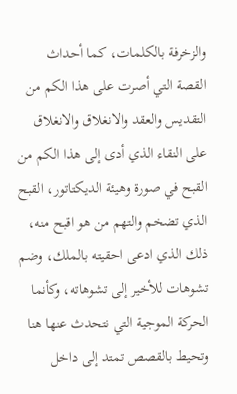والزخرفة بالكلمات، كما أحداث القصة التي أصرت على هذا الكم من التقديس والعقد والانغلاق والانغلاق على النقاء الذي أدى إلى هذا الكم من القبح في صورة وهيئة الديكتاتور، القبح الذي تضخم والتهم من هو اقبح منه، ذلك الذي ادعى احقيته بالملك، وضم تشوهات للأخير إلى تشوهاته، وكأنما الحركة الموجية التي نتحدث عنها هنا وتحيط بالقصص تمتد إلى داخل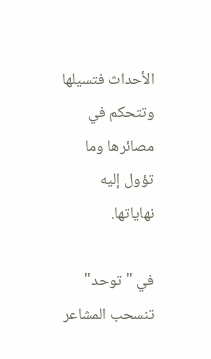الأحداث فتسيلها وتتحكم في مصائرها وما تؤول إليه نهاياتها.

في "توحد" تنسحب المشاعر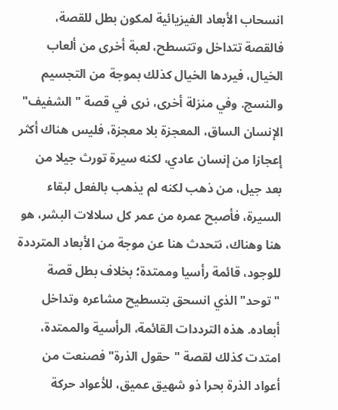انسحاب الأبعاد الفيزيائية لمكون بطل للقصة، فالقصة تتداخل وتتسطح، لعبة أخرى من ألعاب الخيال، فيردها الخيال كذلك بموجة من التجسيم والنسج. وفي منزلة أخرى، نرى في قصة "الشفيف" الإنسان الساق، المعجزة بلا معجزة، فليس هناك أكثر إعجازا من إنسان عادي، لكنه سيرة تورث جيلا من بعد جيل، من ذهب لكنه لم يذهب بالفعل لبقاء السيرة، فأصبح عمره من عمر كل سلالات البشر، هو هنا وهناك، نتحدث هنا عن موجة من الأبعاد المترددة للوجود، قائمة رأسيا وممتدة؛ بخلاف بطل قصة "توحد" الذي انسحق بتسطيح مشاعره وتداخل أبعاده. هذه الترددات القائمة، الرأسية والممتدة، امتدت كذلك لقصة "حقول الذرة" فصنعت من أعواد الذرة بحرا ذو شهيق عميق، للأعواد حركة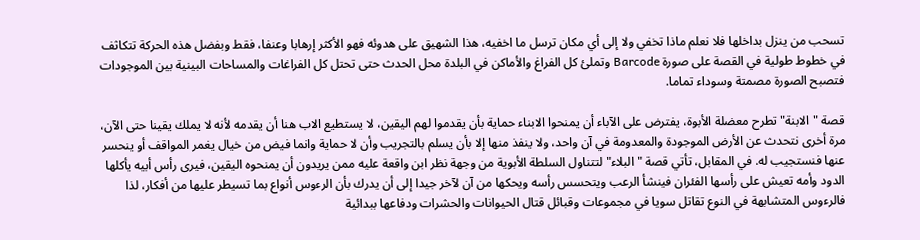تسحب من ينزل بداخلها فلا نعلم ماذا تخفي ولا إلى أي مكان ترسل ما اخفيه، هذا الشهيق على هدوئه فهو الأكثر إرهابا وعنفا، فقط وبفضل هذه الحركة تتكاثف في خطوط طولية في القصة على صورة Barcode وتملئ كل الفراغ والأماكن في البلدة محل الحدث حتى تحتل كل الفراغات والمساحات البينية بين الموجودات فتصبح الصورة مصمتة وسوداء تماما.

قصة "الابنة" تطرح معضلة الأبوة، يفترض على الآباء أن يمنحوا الابناء حماية بأن يقدموا لهم اليقين، لا يستطيع الاب هنا أن يقدمه لأنه لا يملك يقينا حتى الآن، مرة أخرى نتحدث عن الأرض الموجودة والمعدومة في آن واحد، ولا ينفذ منها إلا بأن يسلم بالتجريب وأن لا حماية وانما فيض من خيال يغمر المواقف أو ينحسر عنها فنستجيب له. في المقابل، تأتي قصة "البلاء" لتتناول السلطة الأبوية من وجهة نظر ابن واقعة عليه ممن يريدون أن يمنحوه اليقين، فيرى رأس أبيه يأكلها الدود وأمه تعيش على رأسها الفئران فينشأ الرعب ويتحسس رأسه ويحكها من آن لآخر جيدا إلى أن يدرك بأن الرءوس أنواع بما تسيطر عليها من أفكار، لذا فالرءوس المتشابهة في النوع تقاتل سويا في مجموعات وقبائل قتال الحيوانات والحشرات ودفاعها ببدائية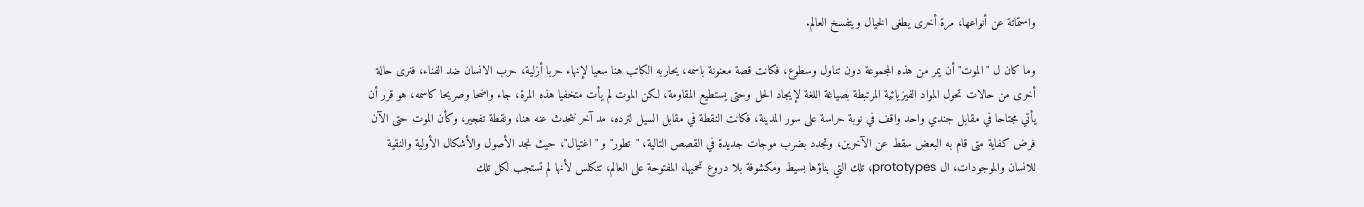واستماتة عن أنواعها، مرة أخرى يطغى الخيال ويتفسخ العالم.

وما كان ل "الموت" أن يمر من هذه المجموعة دون تناول وسطوع، فكانت قصة معنونة باسمه، يحاربه الكاتب هنا سعيا لإنهاء حربا أزلية، حرب الانسان ضد الفناء، فنرى حالة أخرى من حالات تحول المواد الفيزيائية المرتبطة بصياغة اللغة لإيجاد الحل وحتى يستطيع المقاومة، لكن الموت لم يأت متخفيا هذه المرة، جاء واضحا وصريحا كاسمه، هو قرر أن يأتي مجتاحا في مقابل جندي واحد واقف في نوبة حراسة على سور المدينة، فكانت النقطة في مقابل السيل لترده، مد آخر نتحدث عنه هنا، ونقطة تفجير، وكأن الموت حتى الآن فرض كفاية متى قام به البعض سقط عن الآخرين، وتجدد بضرب موجات جديدة في القصص التالية، "تطور" و "اغتيال"، حيث نجد الأصول والأشكال الأولية والنقية للانسان والموجودات، ال prototypes، تلك التي بناؤها بسيط ومكشوفة بلا دروع تحميها، المفتوحة على العالم، تتكلس لأنها لم تستجب لكل تلك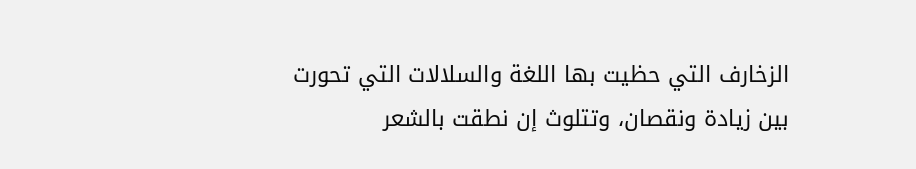الزخارف التي حظيت بها اللغة والسلالات التي تحورت بين زيادة ونقصان، وتتلوث إن نطقت بالشعر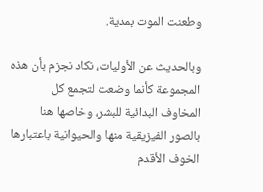وطعنت الموت بمدية.

وبالحديث عن الأوليات، نكاد نجزم بأن هذه المجموعة كأنما وضعت لتجمع كل المخاوف البدائية للبشر، وخاصها هنا بالصور الفيزيقية منها والحيوانية باعتبارها الخوف الأقدم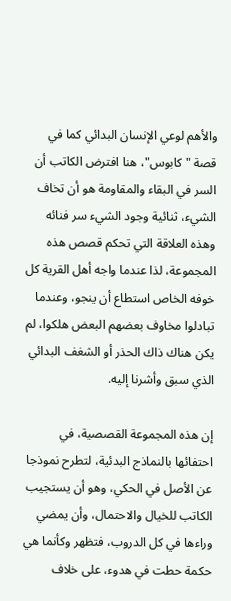والأهم لوعي الإنسان البدائي كما في قصة "كابوس"، هنا افترض الكاتب أن السر في البقاء والمقاومة هو أن تخاف الشيء، ثنائية وجود الشيء سر فنائه وهذه العلاقة التي تحكم قصص هذه المجموعة، لذا عندما واجه أهل القرية كل خوفه الخاص استطاع أن ينجو، وعندما تبادلوا مخاوف بعضهم البعض هلكوا، لم يكن هناك ذاك الحذر أو الشغف البدائي الذي سبق وأشرنا إليه.

إن هذه المجموعة القصصية، في احتفائها بالنماذج البدئية، لتطرح نموذجا عن الأصل في الحكي، وهو أن يستجيب الكاتب للخيال والاحتمال، وأن يمضي وراءها في كل الدروب، فتظهر وكأنما هي حكمة حطت في هدوء، على خلاف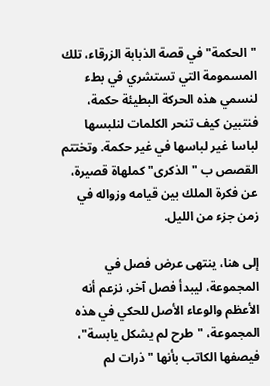"الحكمة" في قصة الذبابة الزرقاء، تلك المسمومة التي تستشري في بطء لنسمي هذه الحركة البطيئة حكمة، فنتبين كيف تنحر الكلمات لنلبسها لباسا غير لباسها في غير حكمة. وتختتم القصص ب "الذكرى" كملهاة قصيرة، عن فكرة الملك بين قيامه وزواله في زمن جزء من الليل.

إلى هنا، ينتهى عرض فصل في المجموعة، ليبدأ فصل آخر، نزعم أنه الأعظم والوعاء الأصل للحكي في هذه المجموعة، "طرح لم يشكل يابسة"، فيصفها الكاتب بأنها "ذرات لم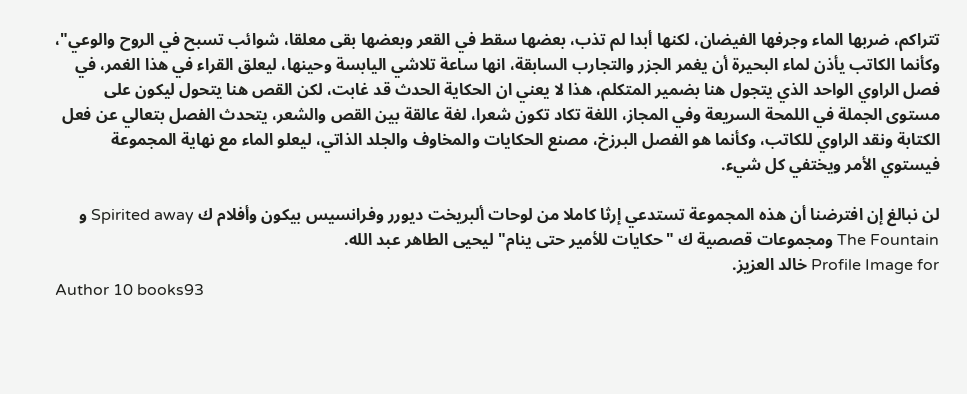تتراكم، ضربها الماء وجرفها الفيضان، لكنها أبدا لم تذب، بعضها سقط في القعر وبعضها بقى معلقا، شوائب تسبح في الروح والوعي"، وكأنما الكاتب يأذن لماء البحيرة أن يغمر الجزر والتجارب السابقة، انها ساعة تلاشي اليابسة وحينها، ليعلق القراء في هذا الغمر، في فصل الراوي الواحد الذي يتجول هنا بضمير المتكلم، هذا لا يعني ان الحكاية الحدث قد غابت، لكن القص هنا يتحول ليكون على مستوى الجملة في اللمحة السريعة وفي المجاز، اللغة تكاد تكون شعرا، لغة عالقة بين القص والشعر، يتحدث الفصل بتعالي عن فعل الكتابة ونقد الراوي للكاتب، وكأنما هو الفصل البرزخ، مصنع الحكايات والمخاوف والجلد الذاتي، ليعلو الماء مع نهاية المجموعة فيستوي الأمر ويختفي كل شيء.

لن نبالغ إن افترضنا أن هذه المجموعة تستدعي إرثا كاملا من لوحات ألبريخت ديورر وفرانسيس بيكون وأفلام ك Spirited away و The Fountain ومجموعات قصصية ك "حكايات للأمير حتى ينام" ليحيى الطاهر عبد الله.
Profile Image for خالد العزيز.
Author 10 books93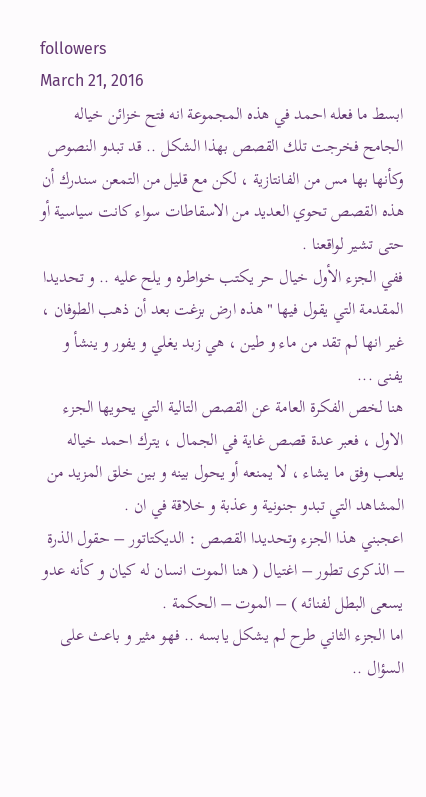followers
March 21, 2016
ابسط ما فعله احمد في هذه المجموعة انه فتح خزائن خياله الجامح فخرجت تلك القصص بهذا الشكل .. قد تبدو النصوص وكأنها بها مس من الفانتازية ، لكن مع قليل من التمعن سندرك أن هذه القصص تحوي العديد من الاسقاطات سواء كانت سياسية أو حتى تشير لواقعنا .
ففي الجزء الأول خيال حر يكتب خواطره و يلح عليه .. و تحديدا المقدمة التي يقول فيها " هذه ارض بزغت بعد أن ذهب الطوفان ، غير انها لم تقد من ماء و طين ، هي زبد يغلي و يفور و ينشأ و يفنى ...
هنا لخص الفكرة العامة عن القصص التالية التي يحويها الجزء الاول ، فعبر عدة قصص غاية في الجمال ، يترك احمد خياله يلعب وفق ما يشاء ، لا يمنعه أو يحول بينه و بين خلق المزيد من المشاهد التي تبدو جنونية و عذبة و خلاقة في ان .
اعجبني هذا الجزء وتحديدا القصص : الديكتاتور – حقول الذرة – الذكرى تطور – اغتيال ( هنا الموت انسان له كيان و كأنه عدو يسعى البطل لفنائه ) – الموت – الحكمة .
اما الجزء الثاني طرح لم يشكل يابسه .. فهو مثير و باعث على السؤال ..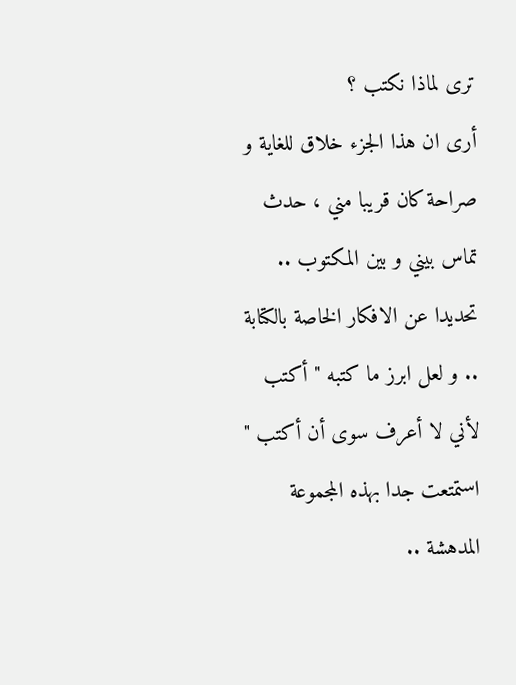ترى لماذا نكتب ؟
أرى ان هذا الجزء خلاق للغاية و صراحة كان قريبا مني ، حدث تماس بيني و بين المكتوب .. تحديدا عن الافكار الخاصة بالكتابة .. و لعل ابرز ما كتبه " أكتب لأني لا أعرف سوى أن أكتب "
استمتعت جدا بهذه المجموعة المدهشة ..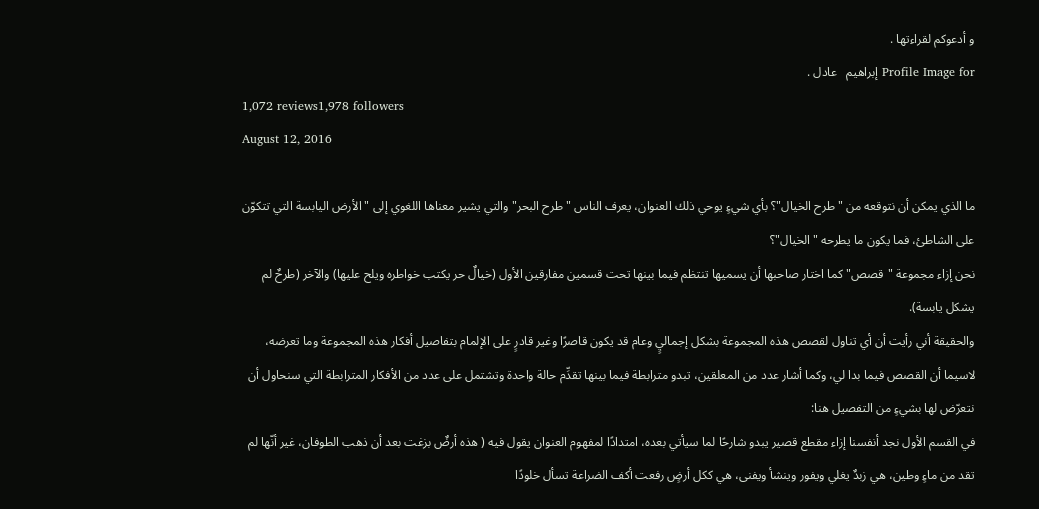و أدعوكم لقراءتها .
Profile Image for إبراهيم   عادل .
1,072 reviews1,978 followers
August 12, 2016

ما الذي يمكن أن نتوقعه من "طرح الخيال"؟ بأي شيءٍ يوحي ذلك العنوان، يعرف الناس "طرح البحر" والتي يشير معناها اللغوي إلى "الأرض اليابسة التي تتكوّن على الشاطئ، فما يكون ما يطرحه "الخيال"؟
نحن إزاء مجموعة "قصص" كما اختار صاحبها أن يسميها تنتظم فيما بينها تحت قسمين مفارقين الأول (خيالٌ حر يكتب خواطره ويلح عليها) والآخر (طرحٌ لم يشكل يابسة).
والحقيقة أني رأيت أن أي تناول لقصص هذه المجموعة بشكل إجماليٍ وعام قد يكون قاصرًا وغير قادرٍ على الإلمام بتفاصيل أفكار هذه المجموعة وما تعرضه، لاسيما أن القصص فيما بدا لي، وكما أشار عدد من المعلقين، تبدو مترابطة فيما بينها تقدِّم حالة واحدة وتشتمل على عدد من الأفكار المترابطة التي سنحاول أن نتعرّض لها بشيءٍ من التفصيل هنا:
في القسم الأول نجد أنفسنا إزاء مقطع قصير يبدو شارحًا لما سيأتي بعده، امتدادًا لمفهوم العنوان يقول فيه ( هذه أرضٌ بزغت بعد أن ذهب الطوفان، غير أنّها لم تقد من ماءٍ وطين، هي زبدٌ يغلي ويفور وينشأ ويفنى، هي ككل أرضٍ رفعت أكف الضراعة تسأل خلودًا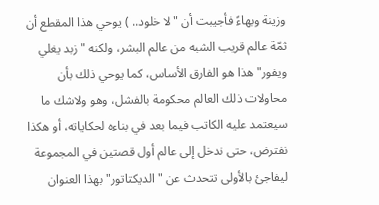وزينة وبهاءً فأجيبت أن "لا خلود.. ) يوحي هذا المقطع أن ثمّة عالم قريب الشبه من عالم البشر، ولكنه "زبد يغلي ويفور" هذا هو الفارق الأساس، كما يوحي ذلك بأن محاولات ذلك العالم محكومة بالفشل، وهو ولاشك ما سيعتمد عليه الكاتب فيما بعد في بناءه لحكاياته، أو هكذا نفترض، حتى ندخل إلى عالم أول قصتين في المجموعة ليفاجئ بالأولى تتحدث عن "الديكتاتور" بهذا العنوان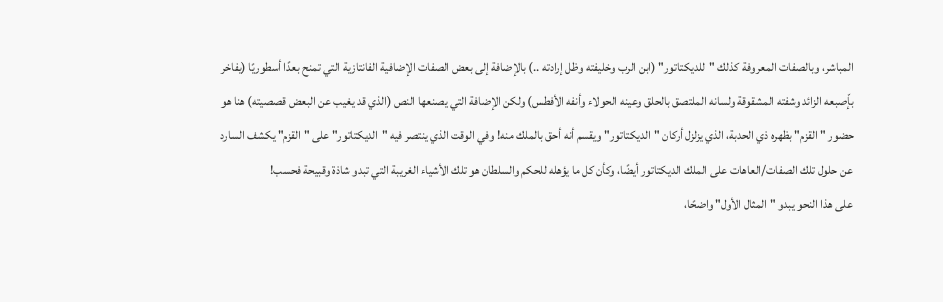المباشر، وبالصفات المعروفة كذلك "للديكتاتور" (ابن الرب وخليفته وظل إرادته ..) بالإضافة إلى بعض الصفات الإضافية الفانتازية التي تمنح بعدًا أسطوريًا (يفاخر بإّصبعه الزائد وشفته المشقوقة ولسانه الملتصق بالحلق وعينه الحولاء وأنفه الأفطس) ولكن الإضافة التي يصنعها النص (الذي قد يغيب عن البعض قصصيته) هنا هو حضور "القزم" بظهره ذي الحدبة، الذي يزلزل أركان "الديكتاتور" ويقسم أنه أحق بالملك منه! وفي الوقت الذي ينتصر فيه "الديكتاتور" على "القزم" يكشف السارد عن حلول تلك الصفات/العاهات على الملك الديكتاتور أيضًا، وكأن كل ما يؤهله للحكم والسلطان هو تلك الأشياء الغريبة التي تبدو شاذة وقبيحة فحسب!
على هذا النحو يبدو "المثال الأول" واضحًا،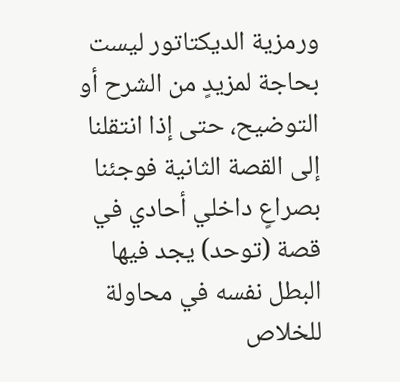ورمزية الديكتاتور ليست بحاجة لمزيدٍ من الشرح أو التوضيح، حتى إذا انتقلنا إلى القصة الثانية فوجئنا بصراعٍ داخلي أحادي في قصة (توحد) يجد فيها البطل نفسه في محاولة للخلاص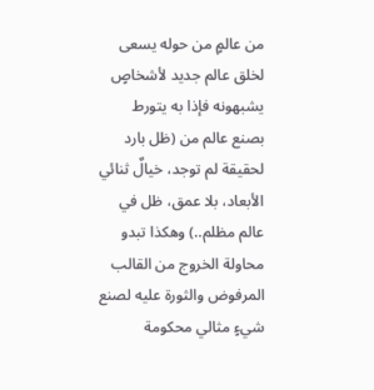من عالمٍ من حوله يسعى لخلق عالم جديد لأشخاصٍ يشبهونه فإذا به يتورط بصنع عالم من (ظل بارد لحقيقة لم توجد، خيالٌ ثنائي الأبعاد، بلا عمق، ظل في عالم مظلم..) وهكذا تبدو محاولة الخروج من القالب المرفوض والثورة عليه لصنع شيءٍ مثالي محكومة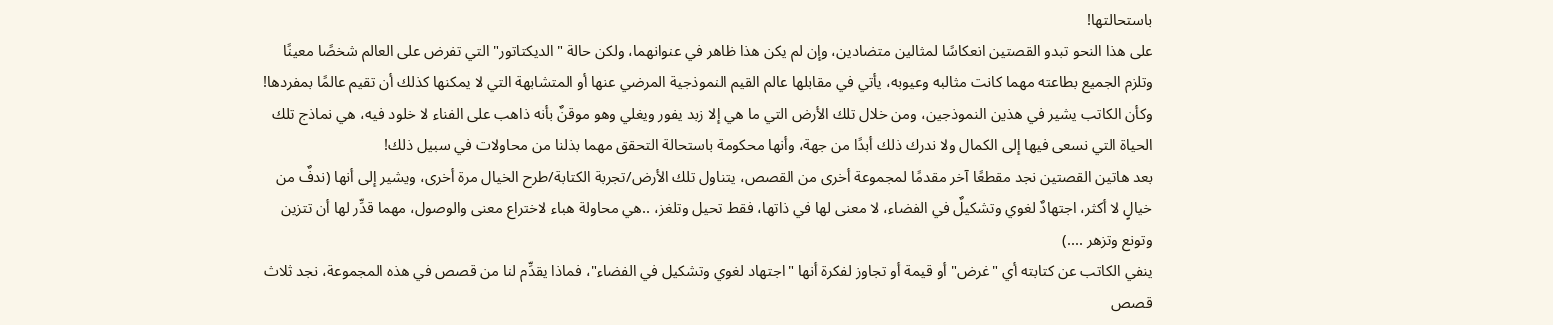باستحالتها!
على هذا النحو تبدو القصتين انعكاسًا لمثالين متضادين، وإن لم يكن هذا ظاهر في عنوانهما، ولكن حالة "الديكتاتور" التي تفرض على العالم شخصًا معينًا وتلزم الجميع بطاعته مهما كانت مثالبه وعيوبه، يأتي في مقابلها عالم القيم النموذجية المرضي عنها أو المتشابهة التي لا يمكنها كذلك أن تقيم عالمًا بمفردها!
وكأن الكاتب يشير في هذين النموذجين، ومن خلال تلك الأرض التي ما هي إلا زبد يفور ويغلي وهو موقنٌ بأنه ذاهب على الفناء لا خلود فيه، هي نماذج تلك الحياة التي نسعى فيها إلى الكمال ولا ندرك ذلك أبدًا من جهة، وأنها محكومة باستحالة التحقق مهما بذلنا من محاولات في سبيل ذلك!
بعد هاتين القصتين نجد مقطعًا آخر مقدمًا لمجموعة أخرى من القصص، يتناول تلك الأرض/تجربة الكتابة/طرح الخيال مرة أخرى، ويشير إلى أنها (ندفٌ من خيالٍ لا أكثر، اجتهادٌ لغوي وتشكيلٌ في الفضاء، لا معنى لها في ذاتها، فقط تحيل وتلغز، ..هي محاولة هباء لاختراع معنى والوصول، مهما قدِّر لها أن تتزين وتونع وتزهر ....)
ينفي الكاتب عن كتابته أي "غرض" أو قيمة أو تجاوز لفكرة أنها "اجتهاد لغوي وتشكيل في الفضاء"، فماذا يقدِّم لنا من قصص في هذه المجموعة، نجد ثلاث قصص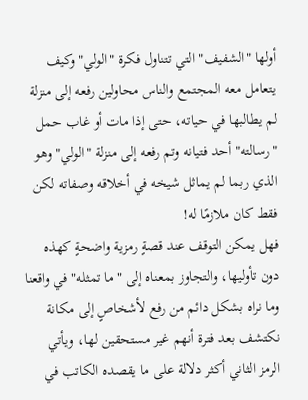أولها "الشفيف" التي تتناول فكرة "الولي" وكيف يتعامل معه المجتمع والناس محاولين رفعه إلى منزلة لم يطالبها في حياته، حتى إذا مات أو غاب حمل "رسالته" أحد فتيانه وتم رفعه إلى منزلة "الولي" وهو الذي ربما لم يماثل شيخه في أخلاقه وصفاته لكن فقط كان ملازمًا له!
فهل يمكن التوقف عند قصةٍ رمزية واضحةٍ كهذه دون تأوليها، والتجاوز بمعناه إلى "ما تمثله" في واقعنا وما نراه بشكل دائم من رفع لأشخاصٍ إلى مكانة نكتشف بعد فترة أنهم غير مستحقين لها، ويأتي الرمز الثاني أكثر دلالة على ما يقصده الكاتب في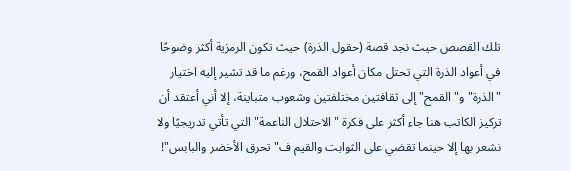تلك القصص حيث نجد قصة (حقول الذرة) حيث تكون الرمزية أكثر وضوحًا في أعواد الذرة التي تحتل مكان أعواد القمح، ورغم ما قد تشير إليه اختيار "الذرة" و"القمح" إلى ثقافتين مختلفتين وشعوب متباينة، إلا أني أعتقد أن تركيز الكاتب هنا جاء أكثر على فكرة "الاحتلال الناعمة" التي تأتي تدريجيًا ولا نشعر بها إلا حينما تقضي على الثوابت والقيم ف"تحرق الأخضر والبابس"!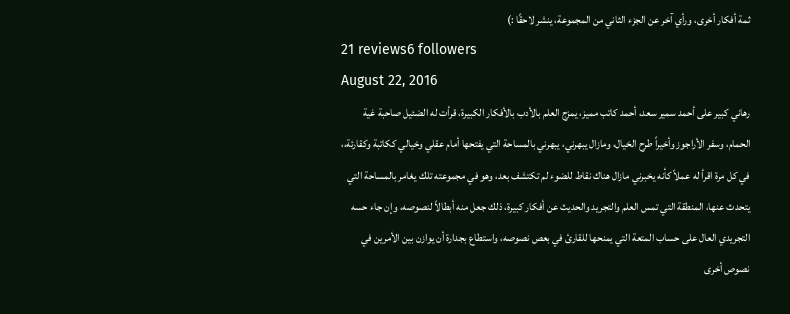ثمة أفكار أخرى، ورأي آخر عن الجزء الثاني من المجموعة، ينشر لاحقًا :)
21 reviews6 followers
August 22, 2016
رهاني كبير على أحمد سمير سعد، أحمد كاتب مميز، يمزج العلم بالأدب بالأفكار الكبيرة، قرأت له الضئيل صاحبة غية الحمام، وسفر الأراجوز وأخيراً طرح الخيال، ومازال يبهرني، يبهرني بالمساحة التي يفتحها أمام عقلي وخيالي ككاتبة وكقارئة،، في كل مرة اقرأ له عملاً كأنه يخبرني مازال هناك نقاط للضوء لم تكتشف بعد، وهو في مجموعته تلك يغامر بالمساحة التي يتحدث عنها، المنطقة التي تمس العلم والتجريد والحديث عن أفكار كبيرة، ذلك جعل منه أبطالاً لنصوصه، وإن جاء حسه التجريدي العال على حساب المتعة التي يمنحها للقارئ في بعص نصوصه، واستطاع بجدارة أن يوازن بين الأمرين في نصوص أخرى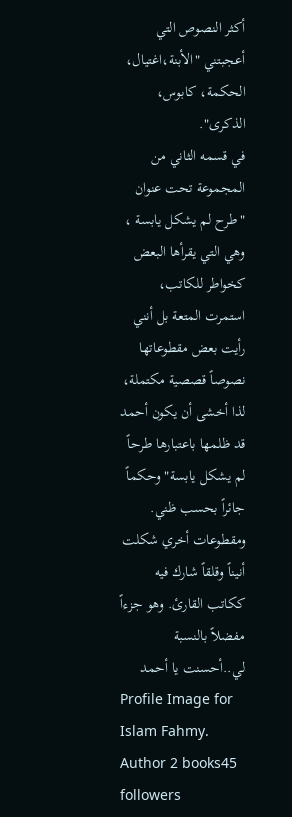أكثر النصوص التي أعجبتني "الأبنة،اغتيال، الحكمة، كابوس، الذكرى".
في قسمه الثاني من المجموعة تحت عنوان "طرح لم يشكل يابسة ، وهي التي يقرأها البعض كخواطر للكاتب، استمرت المتعة بل أنني رأيت بعض مقطوعاتها نصوصاً قصصية مكتملة، لذا أخشى أن يكون أحمد قد ظلمها باعتبارها طرحاً لم يشكل يابسة" وحكماً جائراً بحسب ظني. ومقطوعات أخري شكلت أنيناً وقلقاً شارك فيه ككاتب القارئ. وهو جزءاً مفضلاً بالنسبة لي..أحسنت يا أحمد
Profile Image for Islam Fahmy.
Author 2 books45 followers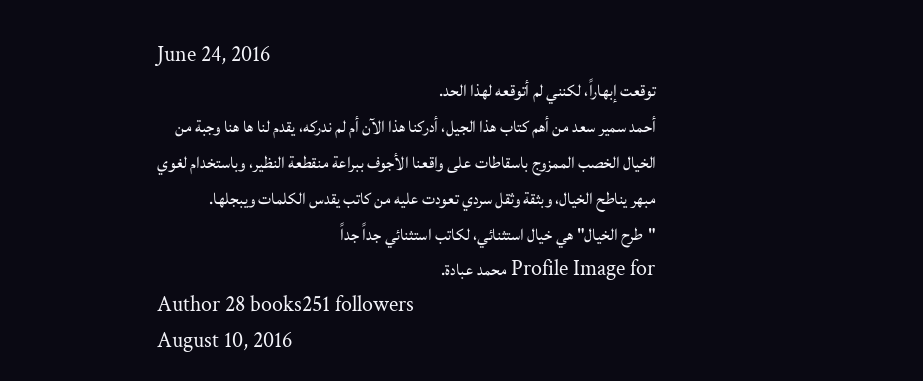June 24, 2016
توقعت إبهاراً، لكنني لم أتوقعه لهذا الحد.
أحمد سمير سعد من أهم كتاب هذا الجيل، أدركنا هذا الآن أم لم ندركه، يقدم لنا ها هنا وجبة من الخيال الخصب الممزوج باسقاطات على واقعنا الأجوف ببراعة منقطعة النظير، وباستخدام لغوي مبهر يناطح الخيال، وبثقة وثقل سردي تعودت عليه من كاتب يقدس الكلمات ويبجلها.
"طرح الخيال" هي خيال استثنائي، لكاتب استثنائي جداً جداً
Profile Image for محمد عبادة.
Author 28 books251 followers
August 10, 2016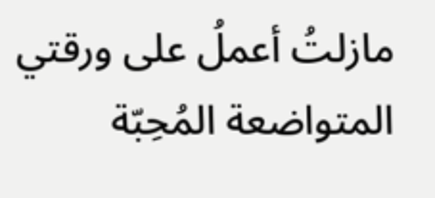مازلتُ أعملُ على ورقتي المتواضعة المُحِبّة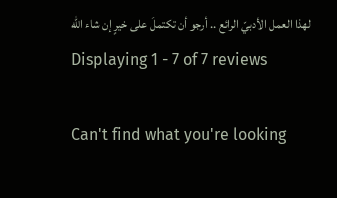لهذا العمل الأدبيّ الرائع .. أرجو أن تكتملَ على خيرٍ إن شاء الله
Displaying 1 - 7 of 7 reviews

Can't find what you're looking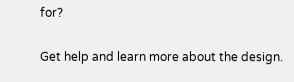for?

Get help and learn more about the design.